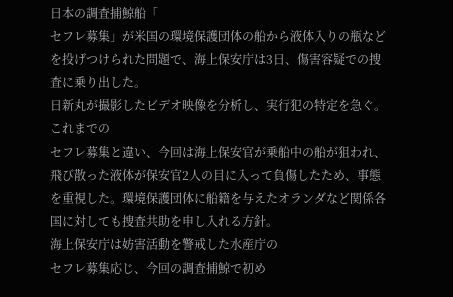日本の調査捕鯨船「
セフレ募集」が米国の環境保護団体の船から液体入りの瓶などを投げつけられた問題で、海上保安庁は3日、傷害容疑での捜査に乗り出した。
日新丸が撮影したビデオ映像を分析し、実行犯の特定を急ぐ。
これまでの
セフレ募集と違い、今回は海上保安官が乗船中の船が狙われ、飛び散った液体が保安官2人の目に入って負傷したため、事態を重視した。環境保護団体に船籍を与えたオランダなど関係各国に対しても捜査共助を申し入れる方針。
海上保安庁は妨害活動を警戒した水産庁の
セフレ募集応じ、今回の調査捕鯨で初め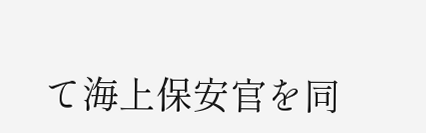て海上保安官を同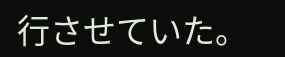行させていた。